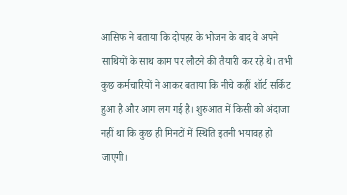आसिफ ने बताया कि दोपहर के भोजन के बाद वे अपने साथियों के साथ काम पर लौटने की तैयारी कर रहे थे। तभी कुछ कर्मचारियों ने आकर बताया कि नीचे कहीं शॉर्ट सर्किट हुआ है और आग लग गई है। शुरुआत में किसी को अंदाजा नहीं था कि कुछ ही मिनटों में स्थिति इतनी भयावह हो जाएगी।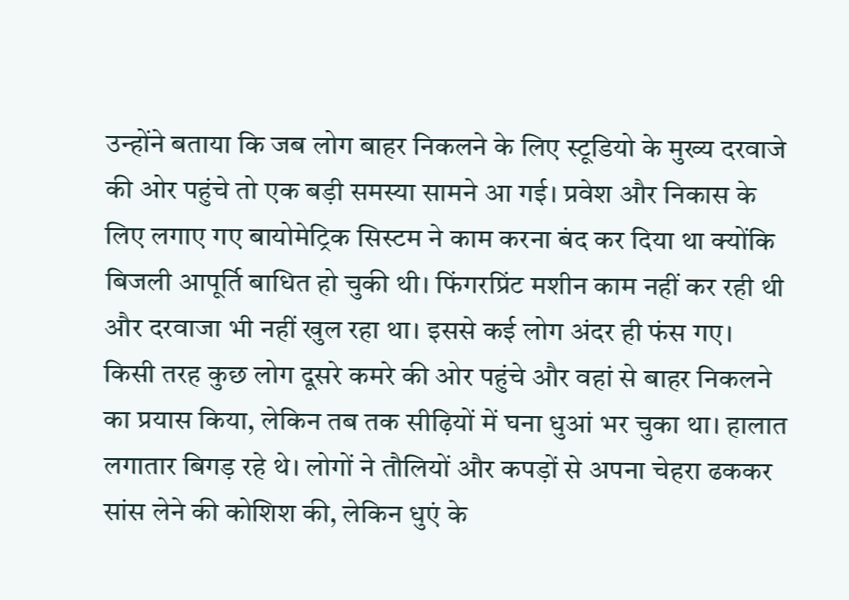उन्होंने बताया कि जब लोग बाहर निकलने के लिए स्टूडियो के मुख्य दरवाजे की ओर पहुंचे तो एक बड़ी समस्या सामने आ गई। प्रवेश और निकास के लिए लगाए गए बायोमेट्रिक सिस्टम ने काम करना बंद कर दिया था क्योंकि बिजली आपूर्ति बाधित हो चुकी थी। फिंगरप्रिंट मशीन काम नहीं कर रही थी और दरवाजा भी नहीं खुल रहा था। इससे कई लोग अंदर ही फंस गए।
किसी तरह कुछ लोग दूसरे कमरे की ओर पहुंचे और वहां से बाहर निकलने का प्रयास किया, लेकिन तब तक सीढ़ियों में घना धुआं भर चुका था। हालात लगातार बिगड़ रहे थे। लोगों ने तौलियों और कपड़ों से अपना चेहरा ढककर सांस लेने की कोशिश की, लेकिन धुएं के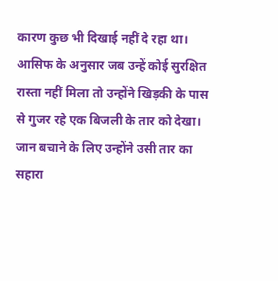कारण कुछ भी दिखाई नहीं दे रहा था।
आसिफ के अनुसार जब उन्हें कोई सुरक्षित रास्ता नहीं मिला तो उन्होंने खिड़की के पास से गुजर रहे एक बिजली के तार को देखा। जान बचाने के लिए उन्होंने उसी तार का सहारा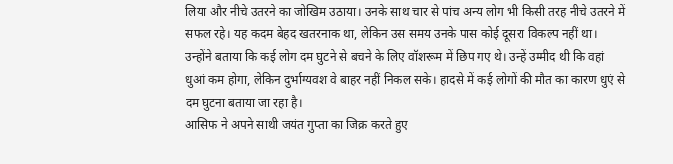लिया और नीचे उतरने का जोखिम उठाया। उनके साथ चार से पांच अन्य लोग भी किसी तरह नीचे उतरने में सफल रहे। यह कदम बेहद खतरनाक था, लेकिन उस समय उनके पास कोई दूसरा विकल्प नहीं था।
उन्होंने बताया कि कई लोग दम घुटने से बचने के लिए वॉशरूम में छिप गए थे। उन्हें उम्मीद थी कि वहां धुआं कम होगा, लेकिन दुर्भाग्यवश वे बाहर नहीं निकल सके। हादसे में कई लोगों की मौत का कारण धुएं से दम घुटना बताया जा रहा है।
आसिफ ने अपने साथी जयंत गुप्ता का जिक्र करते हुए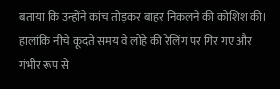बताया कि उन्होंने कांच तोड़कर बाहर निकलने की कोशिश की। हालांकि नीचे कूदते समय वे लोहे की रेलिंग पर गिर गए और गंभीर रूप से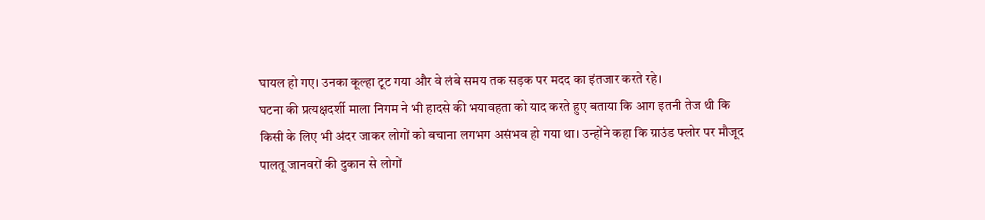घायल हो गए। उनका कूल्हा टूट गया और वे लंबे समय तक सड़क पर मदद का इंतजार करते रहे।
घटना की प्रत्यक्षदर्शी माला निगम ने भी हादसे की भयावहता को याद करते हुए बताया कि आग इतनी तेज थी कि किसी के लिए भी अंदर जाकर लोगों को बचाना लगभग असंभव हो गया था। उन्होंने कहा कि ग्राउंड फ्लोर पर मौजूद पालतू जानवरों की दुकान से लोगों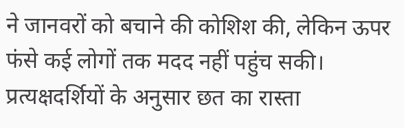ने जानवरों को बचाने की कोशिश की, लेकिन ऊपर फंसे कई लोगों तक मदद नहीं पहुंच सकी।
प्रत्यक्षदर्शियों के अनुसार छत का रास्ता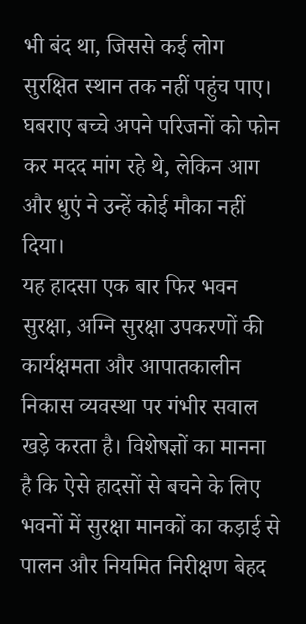भी बंद था, जिससे कई लोग सुरक्षित स्थान तक नहीं पहुंच पाए। घबराए बच्चे अपने परिजनों को फोन कर मदद मांग रहे थे, लेकिन आग और धुएं ने उन्हें कोई मौका नहीं दिया।
यह हादसा एक बार फिर भवन सुरक्षा, अग्नि सुरक्षा उपकरणों की कार्यक्षमता और आपातकालीन निकास व्यवस्था पर गंभीर सवाल खड़े करता है। विशेषज्ञों का मानना है कि ऐसे हादसों से बचने के लिए भवनों में सुरक्षा मानकों का कड़ाई से पालन और नियमित निरीक्षण बेहद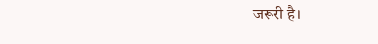जरूरी है।